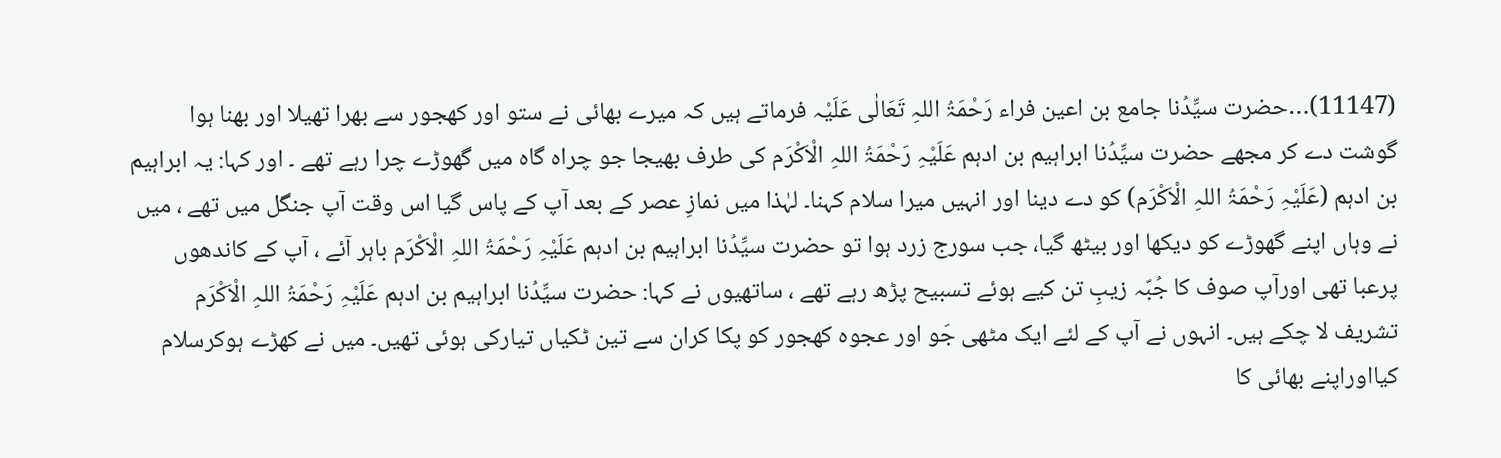(11147)…حضرت سیِّدُنا جامع بن اعین فراء رَحْمَۃُ اللہِ تَعَالٰی عَلَیْہ فرماتے ہیں کہ میرے بھائی نے ستو اور کھجور سے بھرا تھیلا اور بھنا ہوا گوشت دے کر مجھے حضرت سیِّدُنا ابراہیم بن ادہم عَلَیْہِ رَحْمَۃُ اللہِ الْاَکْرَم کی طرف بھیجا جو چراہ گاہ میں گھوڑے چرا رہے تھے ۔ اور کہا: یہ ابراہیم بن ادہم (عَلَیْہِ رَحْمَۃُ اللہِ الْاَکْرَم) کو دے دینا اور انہیں میرا سلام کہنا۔ لہٰذا میں نمازِ عصر کے بعد آپ کے پاس گیا اس وقت آپ جنگل میں تھے ، میں نے وہاں اپنے گھوڑے کو دیکھا اور بیٹھ گیا، جب سورج زرد ہوا تو حضرت سیِّدُنا ابراہیم بن ادہم عَلَیْہِ رَحْمَۃُ اللہِ الْاَکْرَم باہر آئے ، آپ کے کاندھوں پرعبا تھی اورآپ صوف کا جُبّہ زیبِ تن کیے ہوئے تسبیح پڑھ رہے تھے ، ساتھیوں نے کہا: حضرت سیِّدُنا ابراہیم بن ادہم عَلَیْہِ رَحْمَۃُ اللہِ الْاَکْرَم تشریف لا چکے ہیں۔ انہوں نے آپ کے لئے ایک مٹھی جَو اور عجوہ کھجور کو پکا کران سے تین ٹکیاں تیارکی ہوئی تھیں۔ میں نے کھڑے ہوکرسلام کیااوراپنے بھائی کا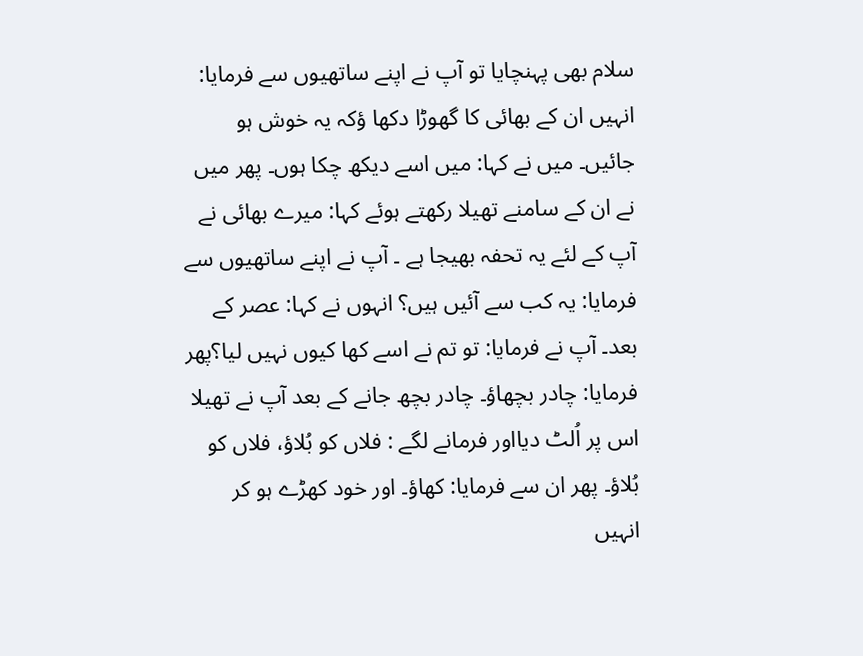سلام بھی پہنچایا تو آپ نے اپنے ساتھیوں سے فرمایا: انہیں ان کے بھائی کا گھوڑا دکھا ؤکہ یہ خوش ہو جائیں۔ میں نے کہا: میں اسے دیکھ چکا ہوں۔ پھر میں نے ان کے سامنے تھیلا رکھتے ہوئے کہا: میرے بھائی نے آپ کے لئے یہ تحفہ بھیجا ہے ۔ آپ نے اپنے ساتھیوں سے فرمایا: یہ کب سے آئیں ہیں؟ انہوں نے کہا: عصر کے بعد۔ آپ نے فرمایا: تو تم نے اسے کھا کیوں نہیں لیا؟پھر فرمایا: چادر بچھاؤ۔ چادر بچھ جانے کے بعد آپ نے تھیلا اس پر اُلٹ دیااور فرمانے لگے : فلاں کو بُلاؤ، فلاں کو بُلاؤ۔ پھر ان سے فرمایا: کھاؤ۔ اور خود کھڑے ہو کر انہیں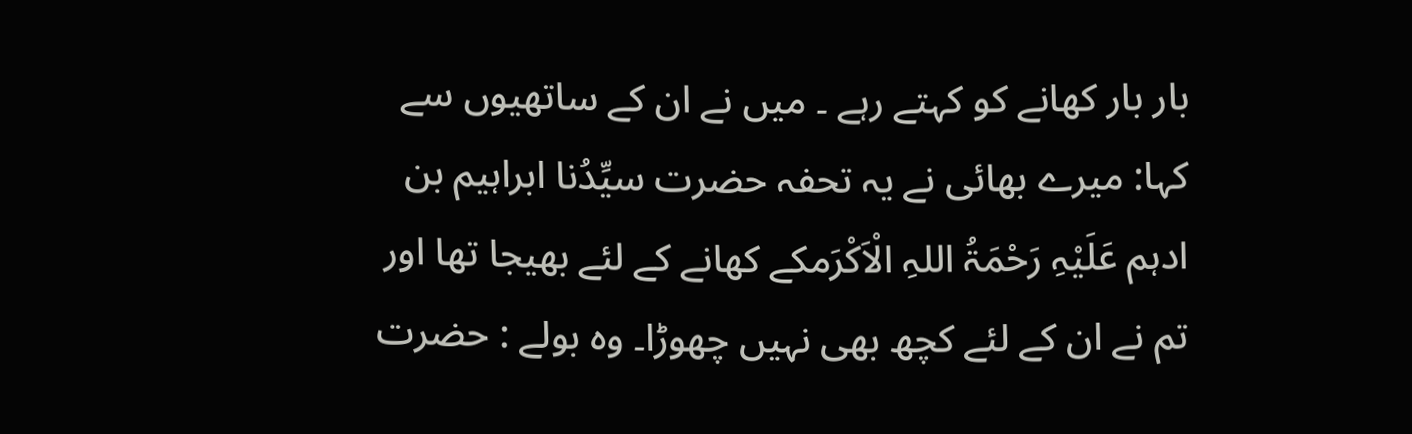بار بار کھانے کو کہتے رہے ۔ میں نے ان کے ساتھیوں سے کہا: میرے بھائی نے یہ تحفہ حضرت سیِّدُنا ابراہیم بن ادہم عَلَیْہِ رَحْمَۃُ اللہِ الْاَکْرَمکے کھانے کے لئے بھیجا تھا اور تم نے ان کے لئے کچھ بھی نہیں چھوڑا۔ وہ بولے : حضرت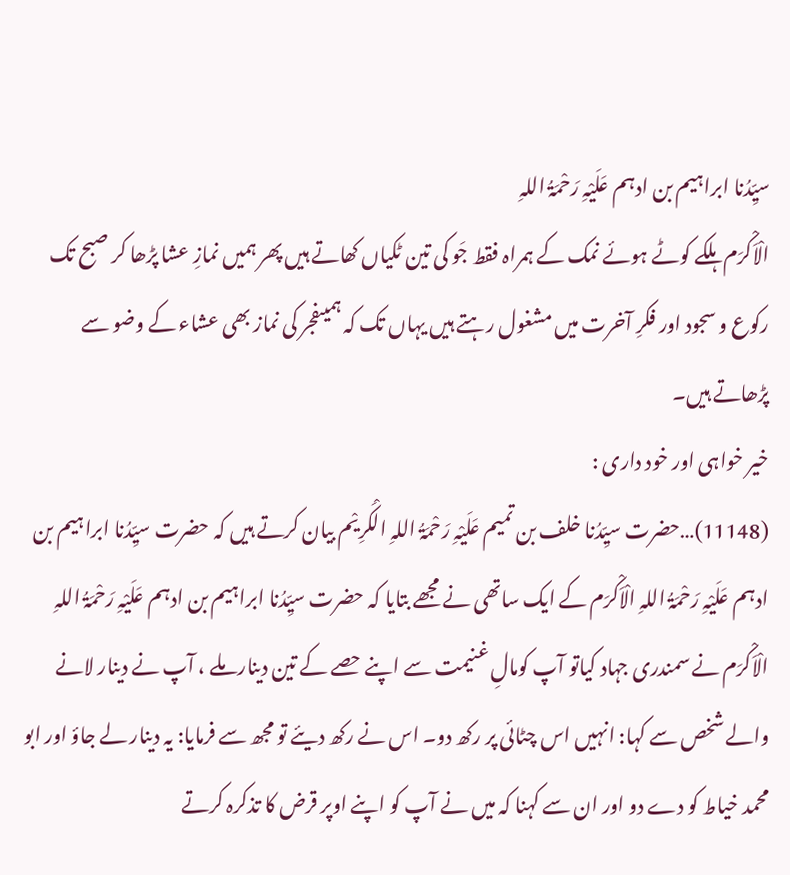سیِّدُنا ابراہیم بن ادہم عَلَیْہِ رَحْمَۃُ اللہِ
الْاَکْرَم ہلکے کوٹے ہوئے نمک کے ہمراہ فقط جَو کی تین ٹکیاں کھاتے ہیں پھر ہمیں نمازِ عشا پڑھا کر صبح تک رکوع و سجود اور فکرِ آخرت میں مشغول رہتے ہیں یہاں تک کہ ہمیںفجر کی نماز بھی عشاء کے وضو سے پڑھاتے ہیں۔
خیر خواہی اور خود داری :
(11148)…حضرت سیِّدُنا خلف بن تمیم عَلَیْہِ رَحْمَۃُ اللہِ الْکَرِیْم بیان کرتے ہیں کہ حضرت سیِّدُنا ابراہیم بن ادہم عَلَیْہِ رَحْمَۃُ اللہِ الْاَکْرَم کے ایک ساتھی نے مجھے بتایا کہ حضرت سیِّدُنا ابراہیم بن ادہم عَلَیْہِ رَحْمَۃُ اللہِ الْاَکْرَم نے سمندری جہاد کیاتو آپ کومالِ غنیمت سے اپنے حصے کے تین دینار ملے ، آپ نے دینار لانے والے شخص سے کہا: انہیں اس چٹائی پر رکھ دو۔ اس نے رکھ دیئے تو مجھ سے فرمایا: یہ دینار لے جاؤ اور ابو محمد خیاط کو دے دو اور ان سے کہنا کہ میں نے آپ کو اپنے اوپر قرض کا تذکرہ کرتے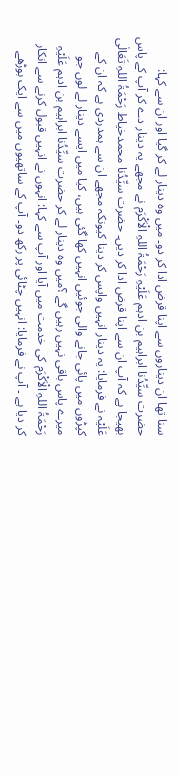سنا تھا ان دیناروں سے اپنا قرض ادا کر دو۔ میں وہ دینار لے کر گیا اور ان سے کہا: حضرت سیِّدُنا ابراہیم بن ادہم عَلَیْہِ رَحْمَۃُ اللہِ الْاَکْرَم نے مجھے یہ دینار دے کر آپ کے پاس بھیجا ہے کہ آپ ان سے اپنا قرض ادا کر دیں۔ حضرت سیِّدُنا محمدخیاط رَحْمَۃُ اللہِ تَعَالٰی عَلَیْہ نے فرمایا: یہ دینار انہیں واپس کر دینا کیونکہ مجھے ان سے ہمدردی ہے کہ ان کے کپڑوں میں پائی جانے والی جوئیں انہیں کھا گئی ہیں، کیا میں ایسے دینار لے لوں جو میرے پاس باقی نہیں رہیں گے ؟میں وہ دینار لے کر حضرت سیِّدُنا ابراہیم بن ادہم عَلَیْہِ رَحْمَۃُ اللہِ الْاَکْرَم کی خدمت میں آیا اور آپ سے کہا: انہوں نے انہیں قبول کرنے سے انکار کر دیا ہے ۔ آپ نے فرمایا: انہیں چٹائی پر رکھ دو۔ آپ کے ساتھیوں میں سے ایک بوڑھے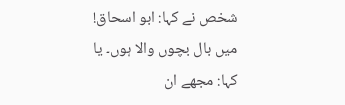شخص نے کہا: ابو اسحاق! میں بال بچوں والا ہوں۔ یا کہا: مجھے ان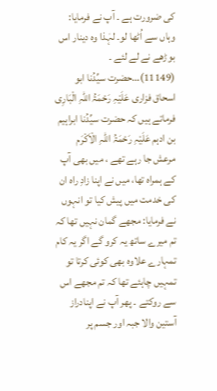کی ضرورت ہے ۔ آپ نے فرمایا: وہاں سے اُٹھا لو۔ لہٰذا وہ دینار اس بوڑھے نے لے لئے ۔
(11149)…حضرت سیِّدُنا ابو اسحاق فزاری عَلَیْہِ رَحْمَۃُ اللہِ الْبَارِی فرماتے ہیں کہ حضرت سیِّدُنا ابراہیم بن ادہم عَلَیْہِ رَحْمَۃُ اللہِ الْاَکْرَم مرعش جا رہے تھے ، میں بھی آپ کے ہمراہ تھا، میں نے اپنا زادِ راہ ان کی خدمت میں پیش کیا تو انہوں نے فرمایا: مجھے گمان نہیں تھا کہ تم میرے ساتھ یہ کرو گے اگر یہ کام تمہارے علاوہ بھی کوئی کرتا تو تمہیں چاہئے تھا کہ تم مجھے اس سے روکتے ۔ پھر آپ نے اپنادراز آستین والا جبہ اور جسم پر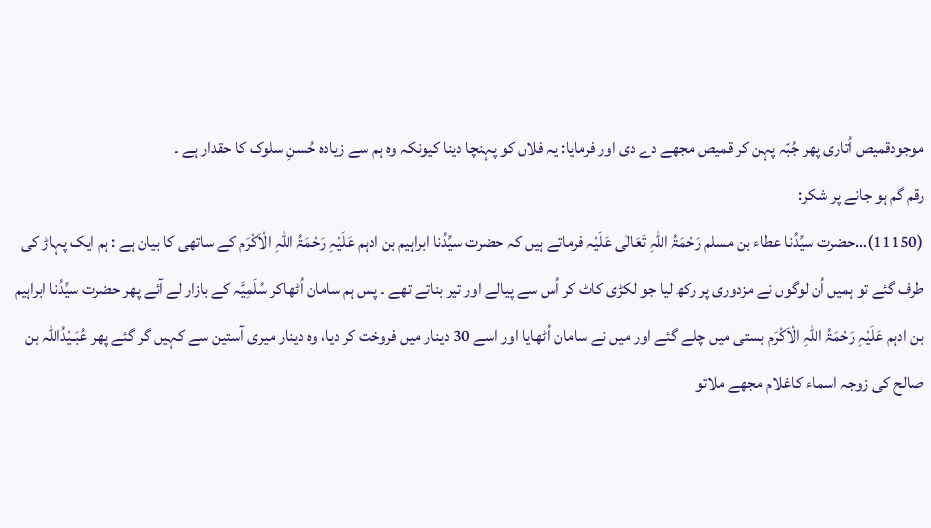موجودقمیص اُتاری پھر جُبّہ پہن کر قمیص مجھے دے دی اور فرمایا: یہ فلاں کو پہنچا دینا کیونکہ وہ ہم سے زیادہ حُسنِ سلوک کا حقدار ہے ۔
رقم گم ہو جانے پر شکر:
(11150)…حضرت سیِّدُنا عطاء بن مسلم رَحْمَۃُ اللہِ تَعَالٰی عَلَیْہ فرماتے ہیں کہ حضرت سیِّدُنا ابراہیم بن ادہم عَلَیْہِ رَحْمَۃُ اللہِ الْاَکْرَم کے ساتھی کا بیان ہے : ہم ایک پہاڑ کی طرف گئے تو ہمیں اُن لوگوں نے مزدوری پر رکھ لیا جو لکڑی کاٹ کر اُس سے پیالے اور تیر بناتے تھے ۔ پس ہم سامان اُٹھاکر سُلَمِیَّہ کے بازار لے آئے پھر حضرت سیِّدُنا ابراہیم بن ادہم عَلَیْہِ رَحْمَۃُ اللہِ الْاَکْرَم بستی میں چلے گئے اور میں نے سامان اُٹھایا اور اسے 30 دینار میں فروخت کر دیا، وہ دینار میری آستین سے کہیں گر گئے پھر عُبَـیْدُاللہ بن صالح کی زوجہ اسماء کاغلام مجھے ملاتو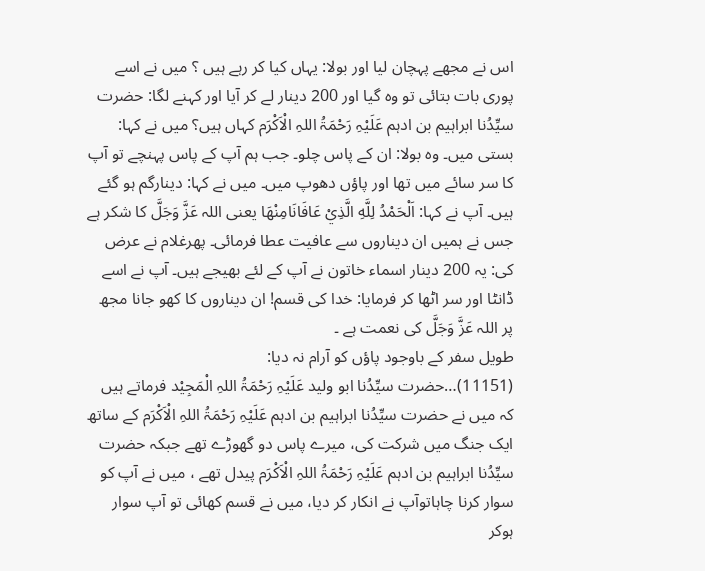اس نے مجھے پہچان لیا اور بولا: یہاں کیا کر رہے ہیں ؟ میں نے اسے پوری بات بتائی تو وہ گیا اور 200 دینار لے کر آیا اور کہنے لگا: حضرت سیِّدُنا ابراہیم بن ادہم عَلَیْہِ رَحْمَۃُ اللہِ الْاَکْرَم کہاں ہیں؟ میں نے کہا: بستی میں۔ وہ بولا: ان کے پاس چلو۔ جب ہم آپ کے پاس پہنچے تو آپ کا سر سائے میں تھا اور پاؤں دھوپ میں۔ میں نے کہا: دینارگم ہو گئے ہیں۔ آپ نے کہا: اَلْحَمْدُ لِلَّهِ الَّذِيْ عَافَانَامِنْهَا یعنی اللہ عَزَّ وَجَلَّ کا شکر ہے جس نے ہمیں ان دیناروں سے عافیت عطا فرمائی۔ پھرغلام نے عرض کی: یہ 200 دینار اسماء خاتون نے آپ کے لئے بھیجے ہیں۔ آپ نے اسے ڈانٹا اور سر اٹھا کر فرمایا: خدا کی قسم! ان دیناروں کا کھو جانا مجھ پر اللہ عَزَّ وَجَلَّ کی نعمت ہے ۔
طویل سفر کے باوجود پاؤں کو آرام نہ دیا:
(11151)…حضرت سیِّدُنا ابو ولید عَلَیْہِ رَحْمَۃُ اللہِ الْمَجِیْد فرماتے ہیں کہ میں نے حضرت سیِّدُنا ابراہیم بن ادہم عَلَیْہِ رَحْمَۃُ اللہِ الْاَکْرَم کے ساتھ ایک جنگ میں شرکت کی، میرے پاس دو گھوڑے تھے جبکہ حضرت سیِّدُنا ابراہیم بن ادہم عَلَیْہِ رَحْمَۃُ اللہِ الْاَکْرَم پیدل تھے ، میں نے آپ کو سوار کرنا چاہاتوآپ نے انکار کر دیا، میں نے قسم کھائی تو آپ سوار ہوکر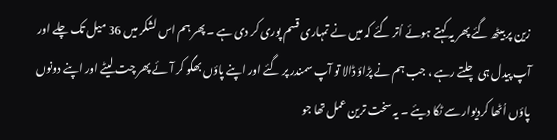زین پر بیٹھ گئے پھر یہ کہتے ہوئے اُتر گئے کہ میں نے تمہاری قسم پوری کر دی ہے ۔ پھر ہم اس لشکر میں 36 میل تک چلے اور آپ پیدل ہی چلتے رہے ، جب ہم نے پڑاؤ ڈالا تو آپ سمندر پر گئے اور اپنے پاؤں بھگو کر آئے پھر چت لیٹے اور اپنے دونوں پاؤں اُٹھا کردیوار سے ٹکا دیئے ۔ یہ سخت ترین عمل تھا جو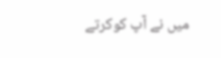میں نے آپ کوکرتے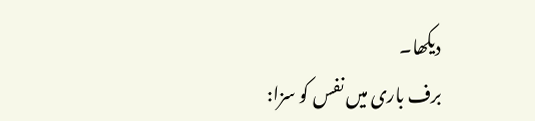دیکھا۔
برف باری میں نفس کو سزا: